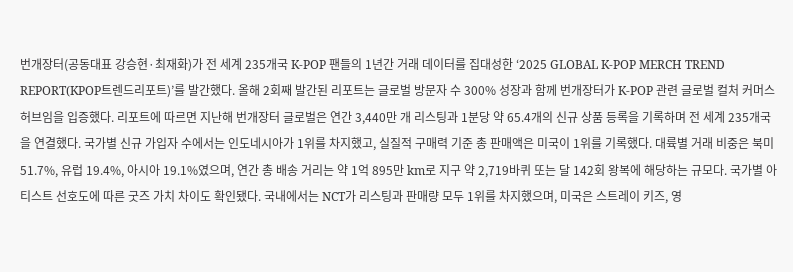번개장터(공동대표 강승현·최재화)가 전 세계 235개국 K-POP 팬들의 1년간 거래 데이터를 집대성한 ‘2025 GLOBAL K-POP MERCH TREND REPORT(KPOP트렌드리포트)’를 발간했다. 올해 2회째 발간된 리포트는 글로벌 방문자 수 300% 성장과 함께 번개장터가 K-POP 관련 글로벌 컬처 커머스 허브임을 입증했다. 리포트에 따르면 지난해 번개장터 글로벌은 연간 3,440만 개 리스팅과 1분당 약 65.4개의 신규 상품 등록을 기록하며 전 세계 235개국을 연결했다. 국가별 신규 가입자 수에서는 인도네시아가 1위를 차지했고, 실질적 구매력 기준 총 판매액은 미국이 1위를 기록했다. 대륙별 거래 비중은 북미 51.7%, 유럽 19.4%, 아시아 19.1%였으며, 연간 총 배송 거리는 약 1억 895만 km로 지구 약 2,719바퀴 또는 달 142회 왕복에 해당하는 규모다. 국가별 아티스트 선호도에 따른 굿즈 가치 차이도 확인됐다. 국내에서는 NCT가 리스팅과 판매량 모두 1위를 차지했으며, 미국은 스트레이 키즈, 영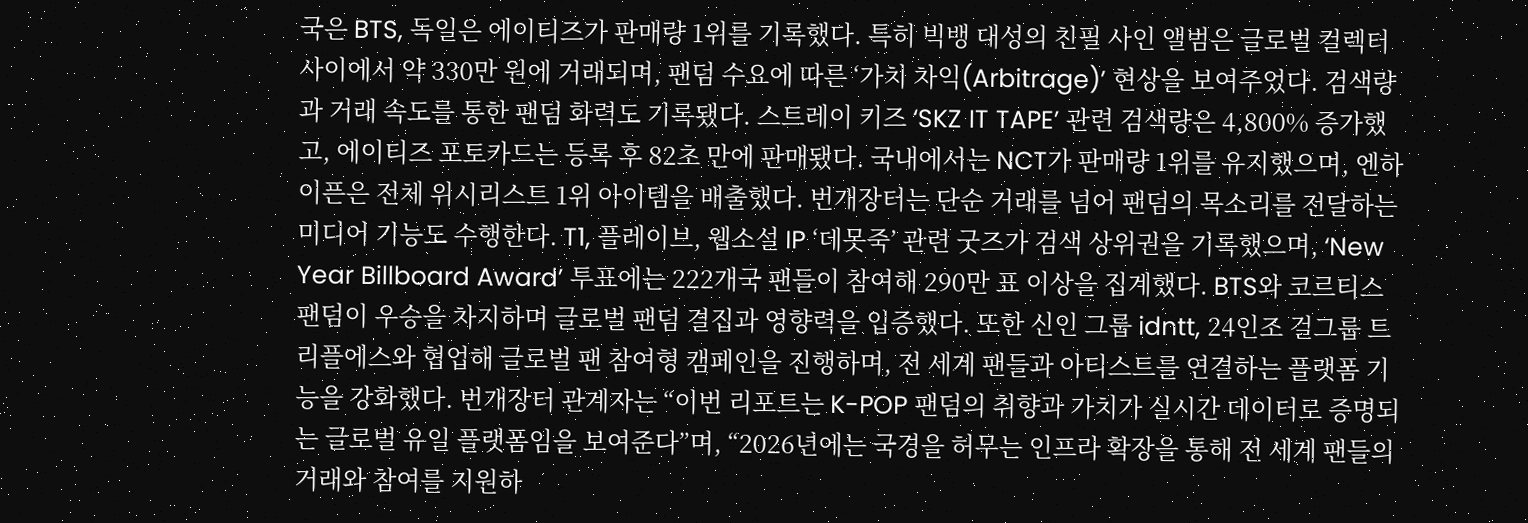국은 BTS, 독일은 에이티즈가 판매량 1위를 기록했다. 특히 빅뱅 대성의 친필 사인 앨범은 글로벌 컬렉터 사이에서 약 330만 원에 거래되며, 팬덤 수요에 따른 ‘가치 차익(Arbitrage)’ 현상을 보여주었다. 검색량과 거래 속도를 통한 팬덤 화력도 기록됐다. 스트레이 키즈 ‘SKZ IT TAPE’ 관련 검색량은 4,800% 증가했고, 에이티즈 포토카드는 등록 후 82초 만에 판매됐다. 국내에서는 NCT가 판매량 1위를 유지했으며, 엔하이픈은 전체 위시리스트 1위 아이템을 배출했다. 번개장터는 단순 거래를 넘어 팬덤의 목소리를 전달하는 미디어 기능도 수행한다. T1, 플레이브, 웹소설 IP ‘데못죽’ 관련 굿즈가 검색 상위권을 기록했으며, ‘New Year Billboard Award’ 투표에는 222개국 팬들이 참여해 290만 표 이상을 집계했다. BTS와 코르티스 팬덤이 우승을 차지하며 글로벌 팬덤 결집과 영향력을 입증했다. 또한 신인 그룹 idntt, 24인조 걸그룹 트리플에스와 협업해 글로벌 팬 참여형 캠페인을 진행하며, 전 세계 팬들과 아티스트를 연결하는 플랫폼 기능을 강화했다. 번개장터 관계자는 “이번 리포트는 K-POP 팬덤의 취향과 가치가 실시간 데이터로 증명되는 글로벌 유일 플랫폼임을 보여준다”며, “2026년에는 국경을 허무는 인프라 확장을 통해 전 세계 팬들의 거래와 참여를 지원하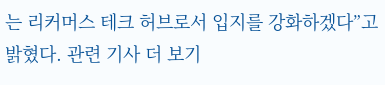는 리커머스 테크 허브로서 입지를 강화하겠다”고 밝혔다. 관련 기사 더 보기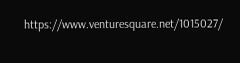https://www.venturesquare.net/1015027/